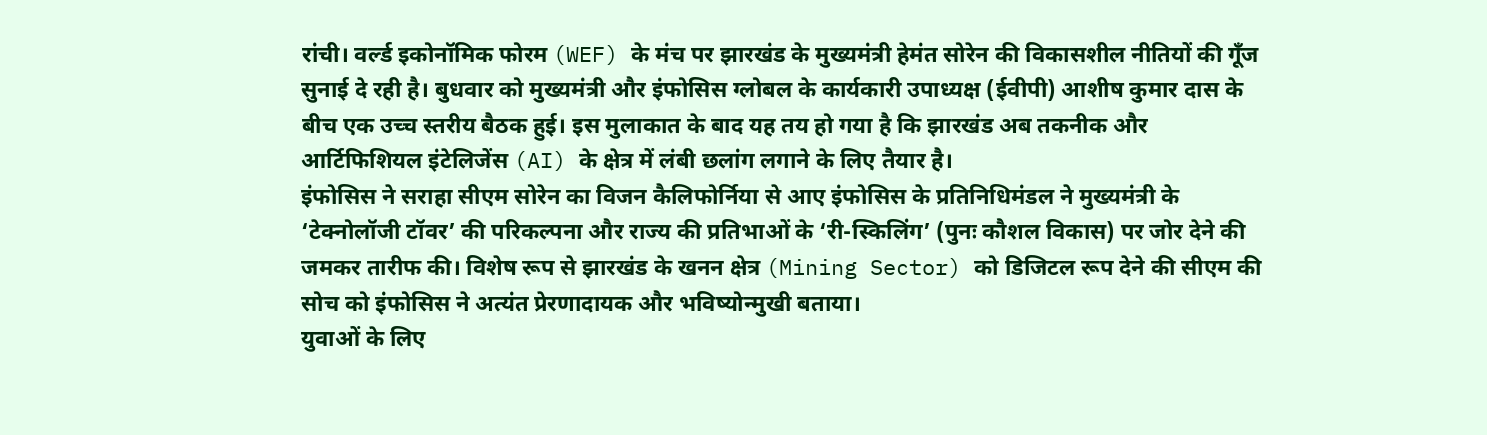रांची। वर्ल्ड इकोनॉमिक फोरम (WEF) के मंच पर झारखंड के मुख्यमंत्री हेमंत सोरेन की विकासशील नीतियों की गूँज सुनाई दे रही है। बुधवार को मुख्यमंत्री और इंफोसिस ग्लोबल के कार्यकारी उपाध्यक्ष (ईवीपी) आशीष कुमार दास के बीच एक उच्च स्तरीय बैठक हुई। इस मुलाकात के बाद यह तय हो गया है कि झारखंड अब तकनीक और आर्टिफिशियल इंटेलिजेंस (AI) के क्षेत्र में लंबी छलांग लगाने के लिए तैयार है।
इंफोसिस ने सराहा सीएम सोरेन का विजन कैलिफोर्निया से आए इंफोसिस के प्रतिनिधिमंडल ने मुख्यमंत्री के ‘टेक्नोलॉजी टॉवर’ की परिकल्पना और राज्य की प्रतिभाओं के ‘री-स्किलिंग’ (पुनः कौशल विकास) पर जोर देने की जमकर तारीफ की। विशेष रूप से झारखंड के खनन क्षेत्र (Mining Sector) को डिजिटल रूप देने की सीएम की सोच को इंफोसिस ने अत्यंत प्रेरणादायक और भविष्योन्मुखी बताया।
युवाओं के लिए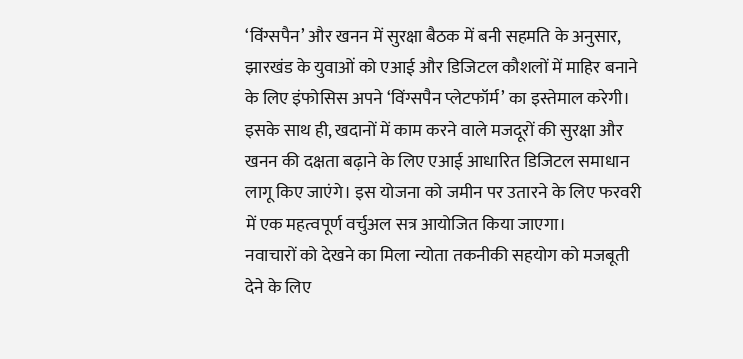‘विंग्सपैन’ और खनन में सुरक्षा बैठक में बनी सहमति के अनुसार, झारखंड के युवाओं को एआई और डिजिटल कौशलों में माहिर बनाने के लिए इंफोसिस अपने ‘विंग्सपैन प्लेटफॉर्म’ का इस्तेमाल करेगी। इसके साथ ही, खदानों में काम करने वाले मजदूरों की सुरक्षा और खनन की दक्षता बढ़ाने के लिए एआई आधारित डिजिटल समाधान लागू किए जाएंगे। इस योजना को जमीन पर उतारने के लिए फरवरी में एक महत्वपूर्ण वर्चुअल सत्र आयोजित किया जाएगा।
नवाचारों को देखने का मिला न्योता तकनीकी सहयोग को मजबूती देने के लिए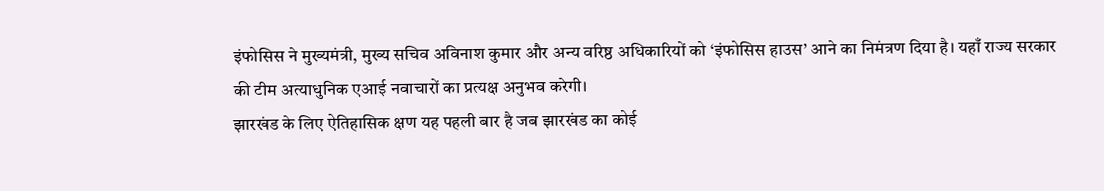इंफोसिस ने मुख्यमंत्री, मुख्य सचिव अविनाश कुमार और अन्य वरिष्ठ अधिकारियों को ‘इंफोसिस हाउस’ आने का निमंत्रण दिया है। यहाँ राज्य सरकार की टीम अत्याधुनिक एआई नवाचारों का प्रत्यक्ष अनुभव करेगी।
झारखंड के लिए ऐतिहासिक क्षण यह पहली बार है जब झारखंड का कोई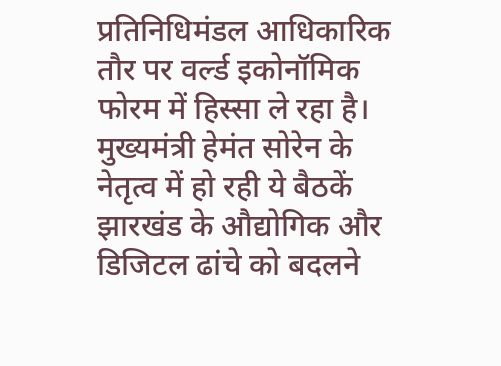प्रतिनिधिमंडल आधिकारिक तौर पर वर्ल्ड इकोनॉमिक फोरम में हिस्सा ले रहा है। मुख्यमंत्री हेमंत सोरेन के नेतृत्व में हो रही ये बैठकें झारखंड के औद्योगिक और डिजिटल ढांचे को बदलने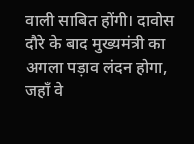वाली साबित होंगी। दावोस दौरे के बाद मुख्यमंत्री का अगला पड़ाव लंदन होगा, जहाँ वे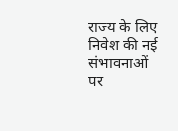राज्य के लिए निवेश की नई संभावनाओं पर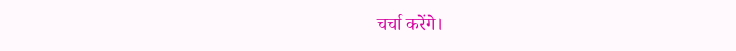चर्चा करेंगे।